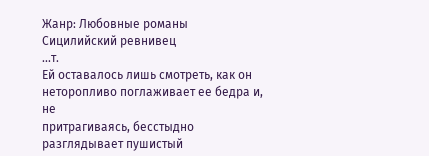Жанр: Любовные романы
Сицилийский ревнивец
...т.
Ей оставалось лишь смотреть, как он неторопливо поглаживает ее бедра и, не
притрагиваясь, бесстыдно разглядывает пушистый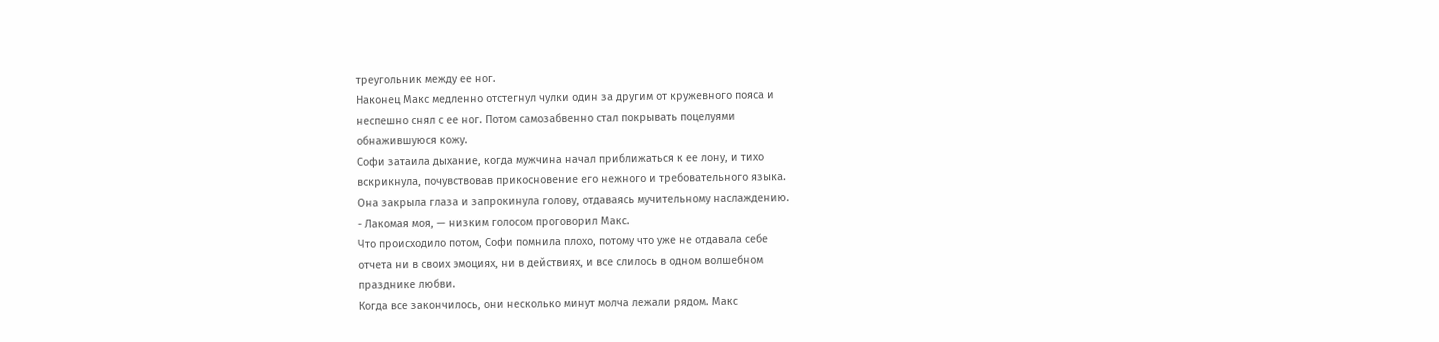треугольник между ее ног.
Наконец Макс медленно отстегнул чулки один за другим от кружевного пояса и
неспешно снял с ее ног. Потом самозабвенно стал покрывать поцелуями
обнажившуюся кожу.
Софи затаила дыхание, когда мужчина начал приближаться к ее лону, и тихо
вскрикнула, почувствовав прикосновение его нежного и требовательного языка.
Она закрыла глаза и запрокинула голову, отдаваясь мучительному наслаждению.
- Лакомая моя, — низким голосом проговорил Макс.
Что происходило потом, Софи помнила плохо, потому что уже не отдавала себе
отчета ни в своих эмоциях, ни в действиях, и все слилось в одном волшебном
празднике любви.
Когда все закончилось, они несколько минут молча лежали рядом. Макс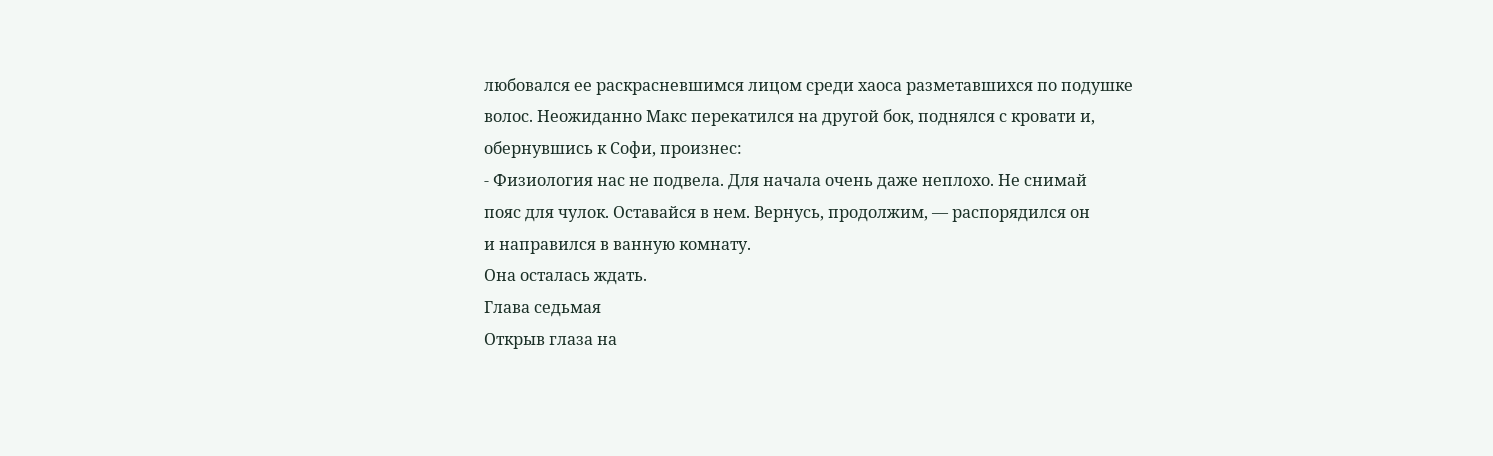любовался ее раскрасневшимся лицом среди хаоса разметавшихся по подушке
волос. Неожиданно Макс перекатился на другой бок, поднялся с кровати и,
обернувшись к Софи, произнес:
- Физиология нас не подвела. Для начала очень даже неплохо. Не снимай
пояс для чулок. Оставайся в нем. Вернусь, продолжим, — распорядился он
и направился в ванную комнату.
Она осталась ждать.
Глава седьмая
Открыв глаза на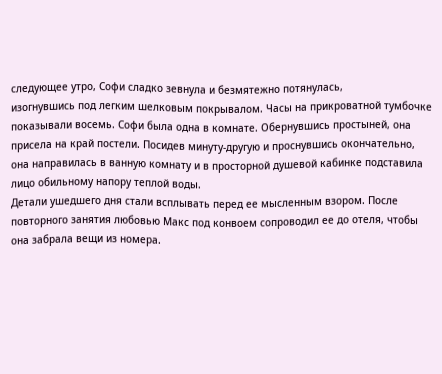следующее утро, Софи сладко зевнула и безмятежно потянулась,
изогнувшись под легким шелковым покрывалом. Часы на прикроватной тумбочке
показывали восемь. Софи была одна в комнате. Обернувшись простыней, она
присела на край постели. Посидев минуту-другую и проснувшись окончательно,
она направилась в ванную комнату и в просторной душевой кабинке подставила
лицо обильному напору теплой воды.
Детали ушедшего дня стали всплывать перед ее мысленным взором. После
повторного занятия любовью Макс под конвоем сопроводил ее до отеля, чтобы
она забрала вещи из номера.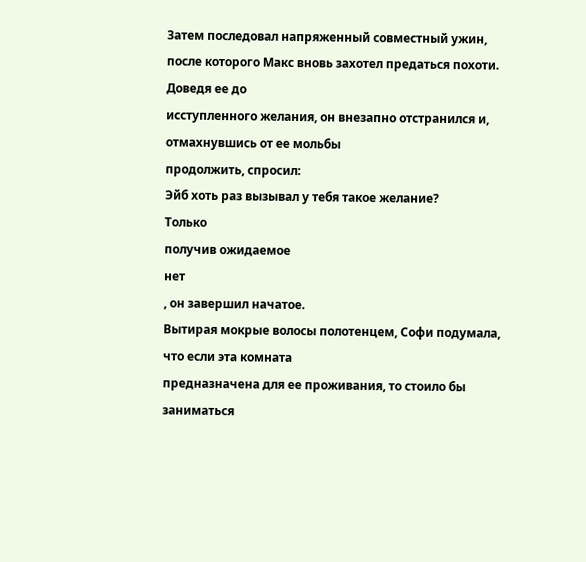Затем последовал напряженный совместный ужин,
после которого Макс вновь захотел предаться похоти. Доведя ее до
исступленного желания, он внезапно отстранился и, отмахнувшись от ее мольбы
продолжить, спросил:
Эйб хоть раз вызывал у тебя такое желание?
Только
получив ожидаемое
нет
, он завершил начатое.
Вытирая мокрые волосы полотенцем, Софи подумала, что если эта комната
предназначена для ее проживания, то стоило бы заниматься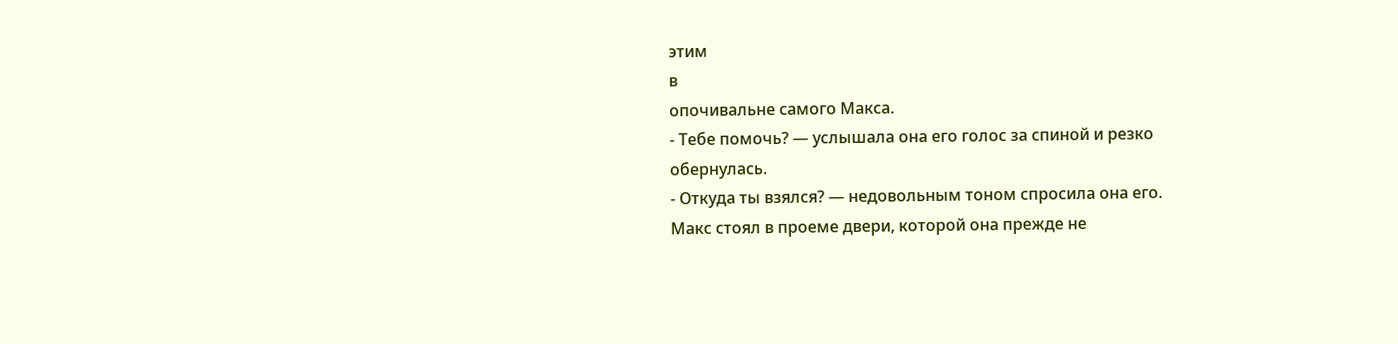этим
в
опочивальне самого Макса.
- Тебе помочь? — услышала она его голос за спиной и резко
обернулась.
- Откуда ты взялся? — недовольным тоном спросила она его.
Макс стоял в проеме двери, которой она прежде не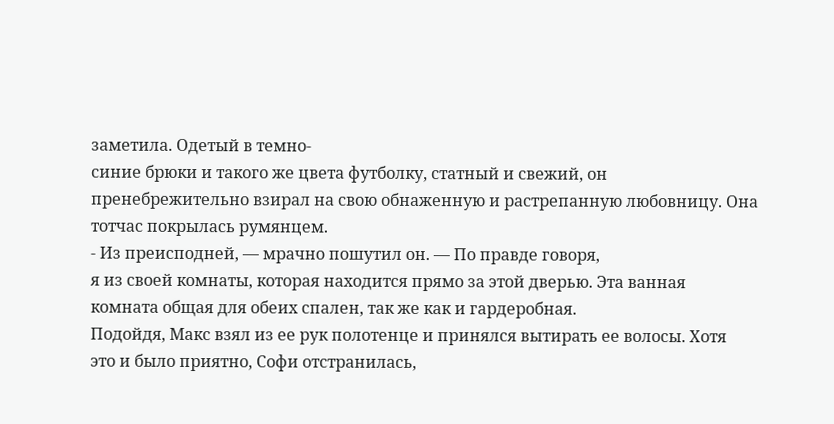заметила. Одетый в темно-
синие брюки и такого же цвета футболку, статный и свежий, он
пренебрежительно взирал на свою обнаженную и растрепанную любовницу. Она
тотчас покрылась румянцем.
- Из преисподней, — мрачно пошутил он. — По правде говоря,
я из своей комнаты, которая находится прямо за этой дверью. Эта ванная
комната общая для обеих спален, так же как и гардеробная.
Подойдя, Макс взял из ее рук полотенце и принялся вытирать ее волосы. Хотя
это и было приятно, Софи отстранилась,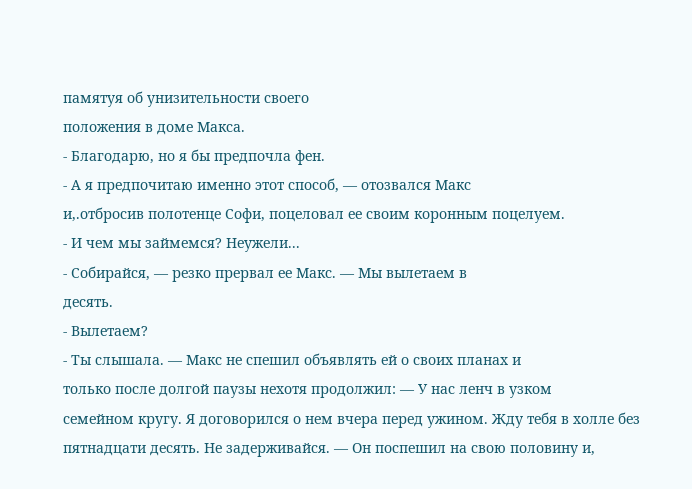памятуя об унизительности своего
положения в доме Макса.
- Благодарю, но я бы предпочла фен.
- А я предпочитаю именно этот способ, — отозвался Макс
и,.отбросив полотенце Софи, поцеловал ее своим коронным поцелуем.
- И чем мы займемся? Неужели...
- Собирайся, — резко прервал ее Макс. — Мы вылетаем в
десять.
- Вылетаем?
- Ты слышала. — Макс не спешил объявлять ей о своих планах и
только после долгой паузы нехотя продолжил: — У нас ленч в узком
семейном кругу. Я договорился о нем вчера перед ужином. Жду тебя в холле без
пятнадцати десять. Не задерживайся. — Он поспешил на свою половину и,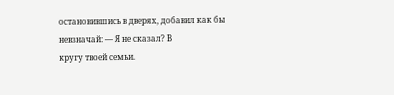остановившись в дверях, добавил как бы невзначай: — Я не сказал? В
кругу твоей семьи.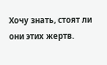Хочу знать, стоят ли они этих жертв.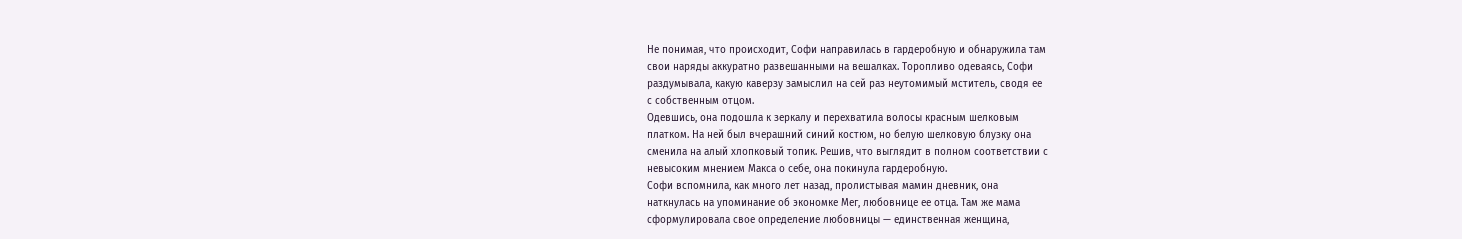Не понимая, что происходит, Софи направилась в гардеробную и обнаружила там
свои наряды аккуратно развешанными на вешалках. Торопливо одеваясь, Софи
раздумывала, какую каверзу замыслил на сей раз неутомимый мститель, сводя ее
с собственным отцом.
Одевшись, она подошла к зеркалу и перехватила волосы красным шелковым
платком. На ней был вчерашний синий костюм, но белую шелковую блузку она
сменила на алый хлопковый топик. Решив, что выглядит в полном соответствии с
невысоким мнением Макса о себе, она покинула гардеробную.
Софи вспомнила, как много лет назад, пролистывая мамин дневник, она
наткнулась на упоминание об экономке Мег, любовнице ее отца. Там же мама
сформулировала свое определение любовницы — единственная женщина,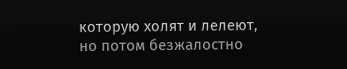которую холят и лелеют, но потом безжалостно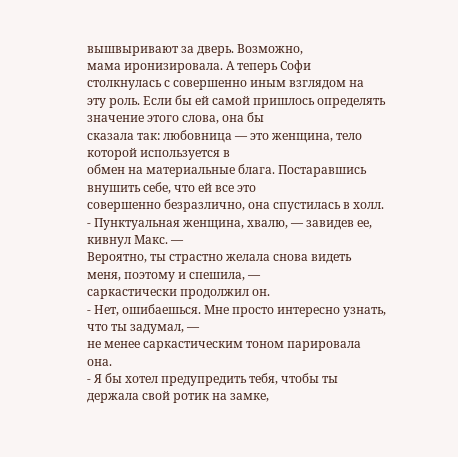вышвыривают за дверь. Возможно,
мама иронизировала. А теперь Софи столкнулась с совершенно иным взглядом на
эту роль. Если бы ей самой пришлось определять значение этого слова, она бы
сказала так: любовница — это женщина, тело которой используется в
обмен на материальные блага. Постаравшись внушить себе, что ей все это
совершенно безразлично, она спустилась в холл.
- Пунктуальная женщина, хвалю, — завидев ее, кивнул Макс. —
Вероятно, ты страстно желала снова видеть меня, поэтому и спешила, —
саркастически продолжил он.
- Нет, ошибаешься. Мне просто интересно узнать, что ты задумал, —
не менее саркастическим тоном парировала она.
- Я бы хотел предупредить тебя, чтобы ты держала свой ротик на замке,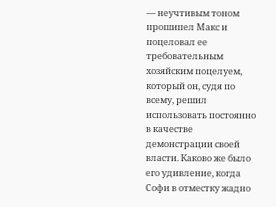— неучтивым тоном прошипел Макс и поцеловал ее требовательным
хозяйским поцелуем, который он, судя по всему, решил использовать постоянно
в качестве демонстрации своей власти. Каково же было его удивление, когда
Софи в отместку жадно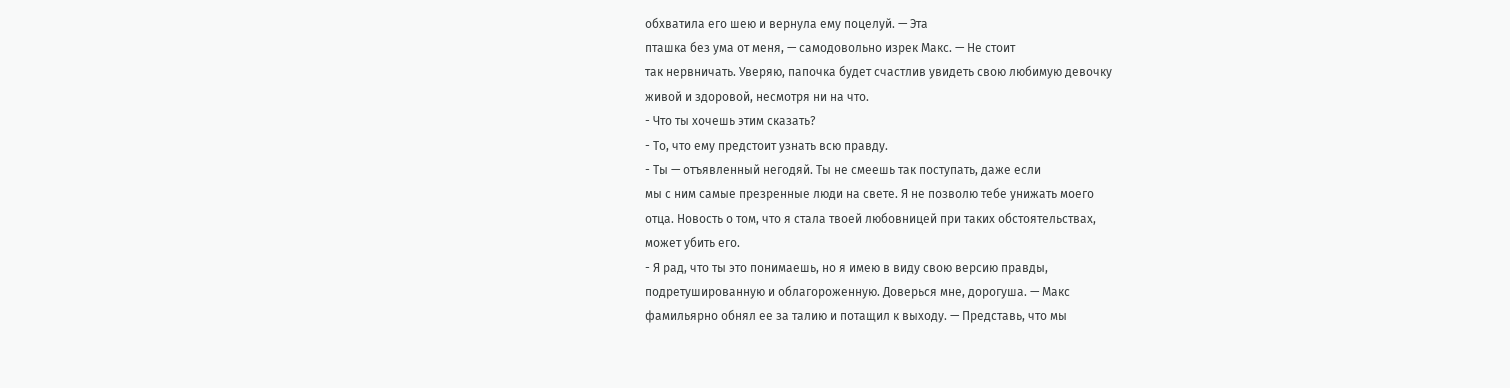обхватила его шею и вернула ему поцелуй. — Эта
пташка без ума от меня, — самодовольно изрек Макс. — Не стоит
так нервничать. Уверяю, папочка будет счастлив увидеть свою любимую девочку
живой и здоровой, несмотря ни на что.
- Что ты хочешь этим сказать?
- То, что ему предстоит узнать всю правду.
- Ты — отъявленный негодяй. Ты не смеешь так поступать, даже если
мы с ним самые презренные люди на свете. Я не позволю тебе унижать моего
отца. Новость о том, что я стала твоей любовницей при таких обстоятельствах,
может убить его.
- Я рад, что ты это понимаешь, но я имею в виду свою версию правды,
подретушированную и облагороженную. Доверься мне, дорогуша. — Макс
фамильярно обнял ее за талию и потащил к выходу. — Представь, что мы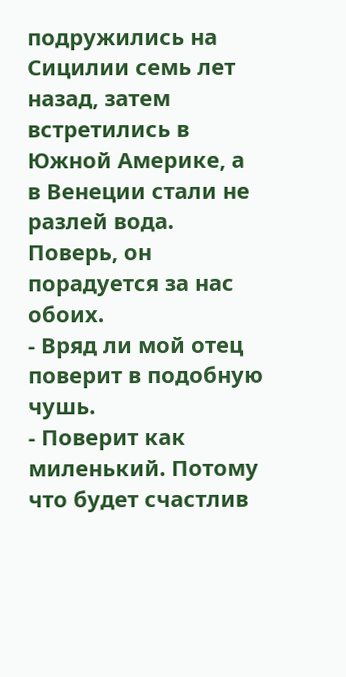подружились на Сицилии семь лет назад, затем встретились в Южной Америке, а
в Венеции стали не разлей вода. Поверь, он порадуется за нас обоих.
- Вряд ли мой отец поверит в подобную чушь.
- Поверит как миленький. Потому что будет счастлив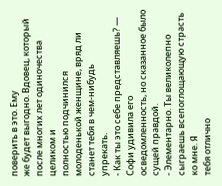поверить в это. Ему
же будет выгодно. Вдовец, который после многих лет одиночества целиком и
полностью подчинился молоденькой женщине, вряд ли станет тебя в чем-нибудь
упрекать.
- Как ты это себе представляешь? — Софи удивила его
осведомленность, но сказанное было сущей правдой.
- Элементарно. Ты великолепно сыграешь всепоглощающую страсть ко мне. Я
тебя отлично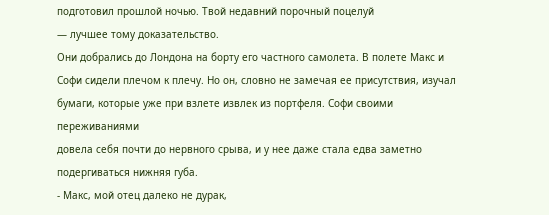подготовил прошлой ночью. Твой недавний порочный поцелуй
— лучшее тому доказательство.
Они добрались до Лондона на борту его частного самолета. В полете Макс и
Софи сидели плечом к плечу. Но он, словно не замечая ее присутствия, изучал
бумаги, которые уже при взлете извлек из портфеля. Софи своими переживаниями
довела себя почти до нервного срыва, и у нее даже стала едва заметно
подергиваться нижняя губа.
- Макс, мой отец далеко не дурак,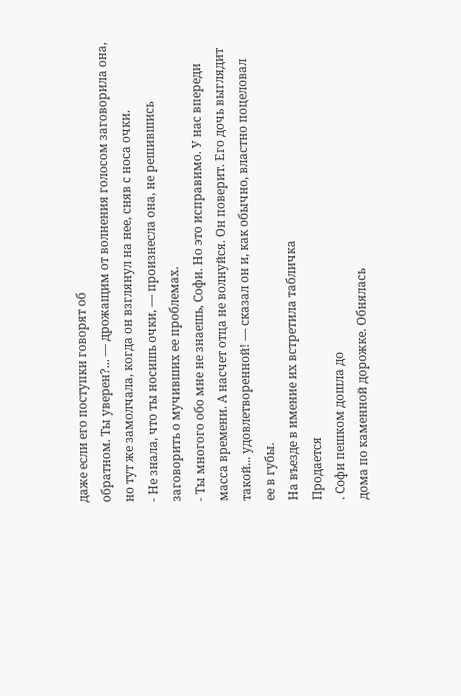даже если его поступки говорят об
обратном. Ты уверен?... — дрожащим от волнения голосом заговорила она,
но тут же замолчала, когда он взглянул на нее, сняв с носа очки.
- Не знала, что ты носишь очки, — произнесла она, не решившись
заговорить о мучивших ее проблемах.
- Ты многого обо мне не знаешь, Софи. Но это исправимо. У нас впереди
масса времени. А насчет отца не волнуйся. Он поверит. Его дочь выглядит
такой... удовлетворенной! — сказал он и, как обычно, властно поцеловал
ее в губы.
На въезде в имение их встретила табличка
Продается
. Софи пешком дошла до
дома по каменной дорожке. Обнялась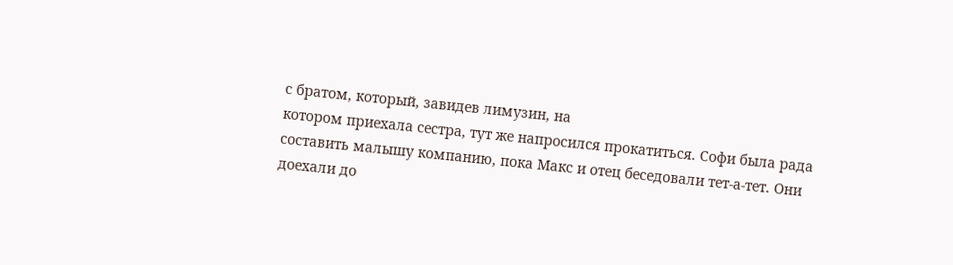с братом, который, завидев лимузин, на
котором приехала сестра, тут же напросился прокатиться. Софи была рада
составить малышу компанию, пока Макс и отец беседовали тет-а-тет. Они
доехали до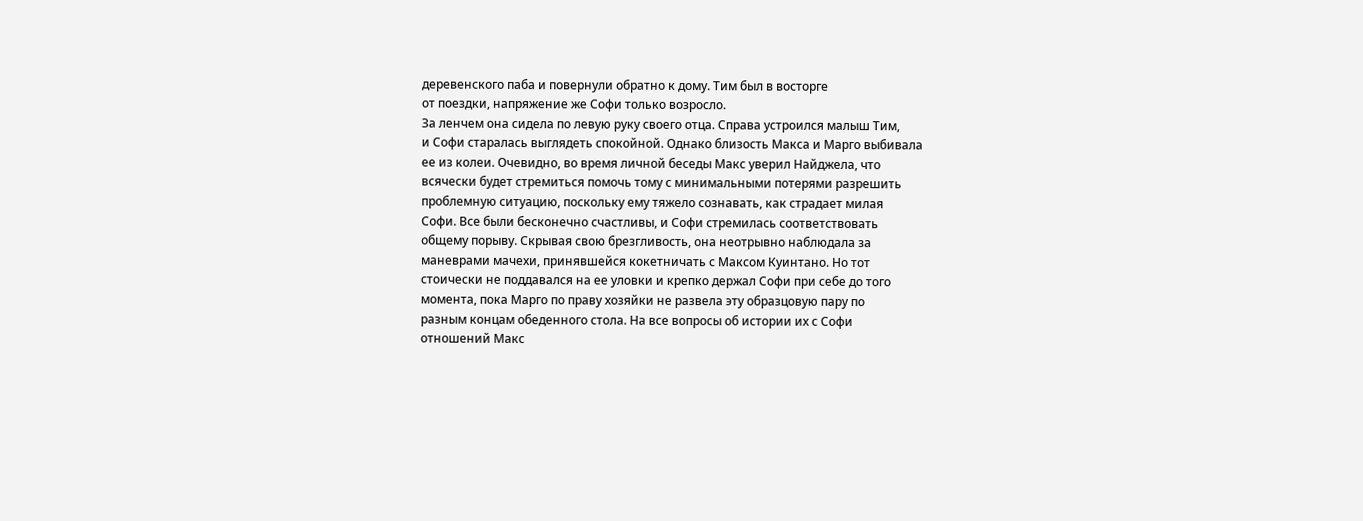деревенского паба и повернули обратно к дому. Тим был в восторге
от поездки, напряжение же Софи только возросло.
За ленчем она сидела по левую руку своего отца. Справа устроился малыш Тим,
и Софи старалась выглядеть спокойной. Однако близость Макса и Марго выбивала
ее из колеи. Очевидно, во время личной беседы Макс уверил Найджела, что
всячески будет стремиться помочь тому с минимальными потерями разрешить
проблемную ситуацию, поскольку ему тяжело сознавать, как страдает милая
Софи. Все были бесконечно счастливы, и Софи стремилась соответствовать
общему порыву. Скрывая свою брезгливость, она неотрывно наблюдала за
маневрами мачехи, принявшейся кокетничать с Максом Куинтано. Но тот
стоически не поддавался на ее уловки и крепко держал Софи при себе до того
момента, пока Марго по праву хозяйки не развела эту образцовую пару по
разным концам обеденного стола. На все вопросы об истории их с Софи
отношений Макс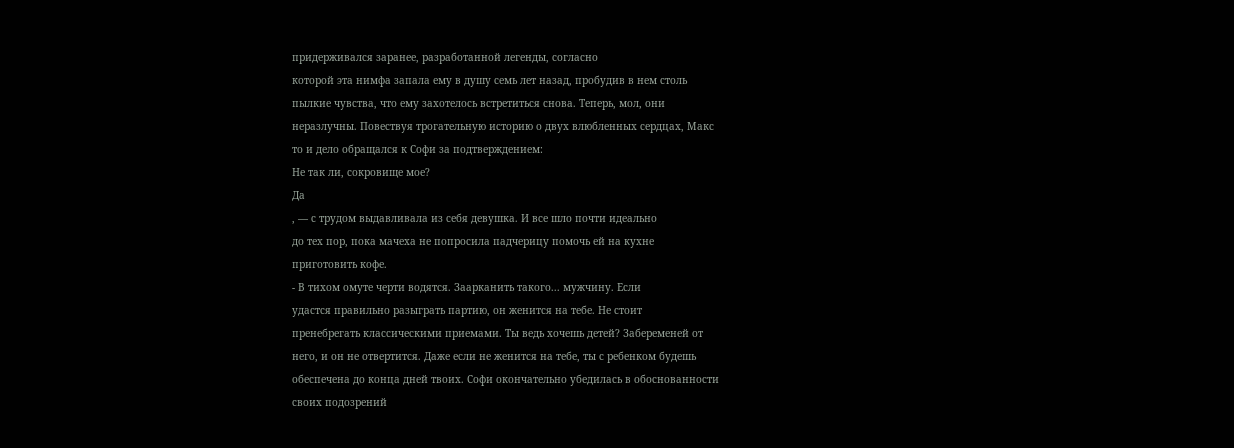придерживался заранее, разработанной легенды, согласно
которой эта нимфа запала ему в душу семь лет назад, пробудив в нем столь
пылкие чувства, что ему захотелось встретиться снова. Теперь, мол, они
неразлучны. Повествуя трогательную историю о двух влюбленных сердцах, Макс
то и дело обращался к Софи за подтверждением:
Не так ли, сокровище мое?
Да
, — с трудом выдавливала из себя девушка. И все шло почти идеально
до тех пор, пока мачеха не попросила падчерицу помочь ей на кухне
приготовить кофе.
- В тихом омуте черти водятся. Заарканить такого... мужчину. Если
удастся правильно разыграть партию, он женится на тебе. Не стоит
пренебрегать классическими приемами. Ты ведь хочешь детей? Забеременей от
него, и он не отвертится. Даже если не женится на тебе, ты с ребенком будешь
обеспечена до конца дней твоих. Софи окончательно убедилась в обоснованности
своих подозрений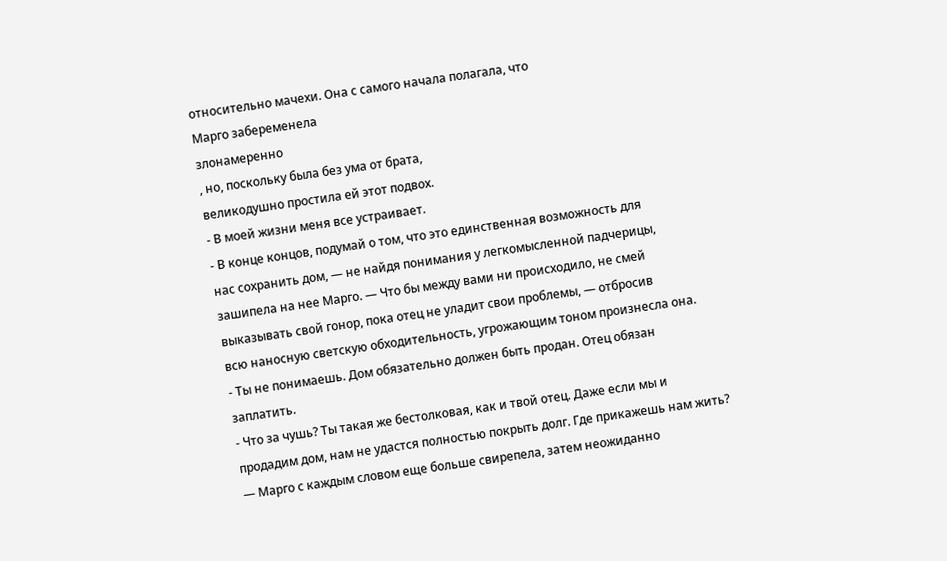относительно мачехи. Она с самого начала полагала, что
Марго забеременела
злонамеренно
, но, поскольку была без ума от брата,
великодушно простила ей этот подвох.
- В моей жизни меня все устраивает.
- В конце концов, подумай о том, что это единственная возможность для
нас сохранить дом, — не найдя понимания у легкомысленной падчерицы,
зашипела на нее Марго. — Что бы между вами ни происходило, не смей
выказывать свой гонор, пока отец не уладит свои проблемы, — отбросив
всю наносную светскую обходительность, угрожающим тоном произнесла она.
- Ты не понимаешь. Дом обязательно должен быть продан. Отец обязан
заплатить.
- Что за чушь? Ты такая же бестолковая, как и твой отец. Даже если мы и
продадим дом, нам не удастся полностью покрыть долг. Где прикажешь нам жить?
— Марго с каждым словом еще больше свирепела, затем неожиданно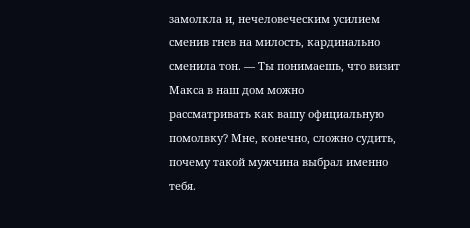замолкла и, нечеловеческим усилием сменив гнев на милость, кардинально
сменила тон. — Ты понимаешь, что визит Макса в наш дом можно
рассматривать как вашу официальную помолвку? Мне, конечно, сложно судить,
почему такой мужчина выбрал именно тебя.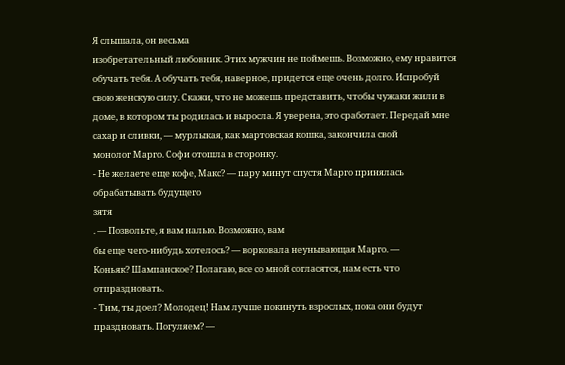Я слышала, он весьма
изобретательный любовник. Этих мужчин не поймешь. Возможно, ему нравится
обучать тебя. А обучать тебя, наверное, придется еще очень долго. Испробуй
свою женскую силу. Скажи, что не можешь представить, чтобы чужаки жили в
доме, в котором ты родилась и выросла. Я уверена, это сработает. Передай мне
сахар и сливки, — мурлыкая, как мартовская кошка, закончила свой
монолог Марго. Софи отошла в сторонку.
- Не желаете еще кофе, Макс? — пару минут спустя Марго принялась
обрабатывать будущего
зятя
. — Позвольте, я вам налью. Возможно, вам
бы еще чего-нибудь хотелось? — ворковала неунывающая Марго. —
Коньяк? Шампанское? Полагаю, все со мной согласятся, нам есть что
отпраздновать.
- Тим, ты доел? Молодец! Нам лучше покинуть взрослых, пока они будут
праздновать. Погуляем? —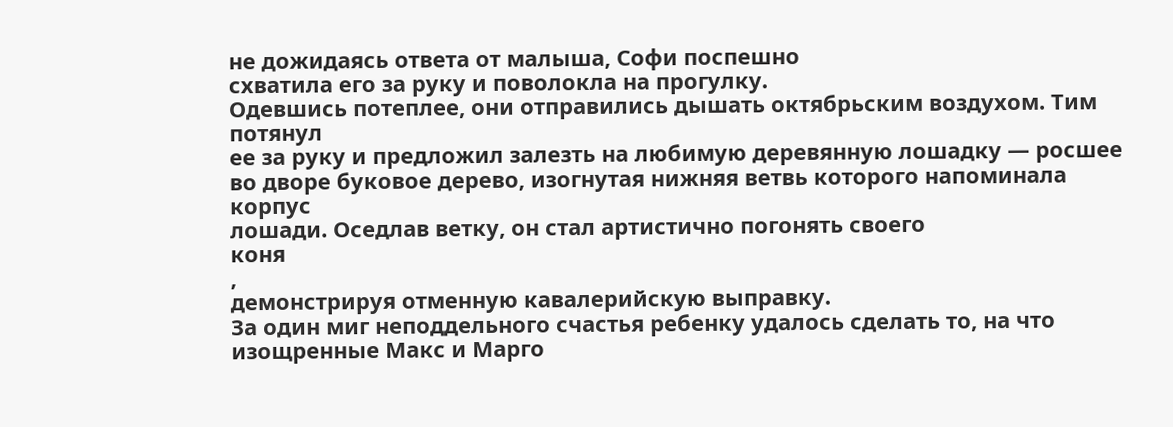не дожидаясь ответа от малыша, Софи поспешно
схватила его за руку и поволокла на прогулку.
Одевшись потеплее, они отправились дышать октябрьским воздухом. Тим потянул
ее за руку и предложил залезть на любимую деревянную лошадку — росшее
во дворе буковое дерево, изогнутая нижняя ветвь которого напоминала корпус
лошади. Оседлав ветку, он стал артистично погонять своего
коня
,
демонстрируя отменную кавалерийскую выправку.
За один миг неподдельного счастья ребенку удалось сделать то, на что
изощренные Макс и Марго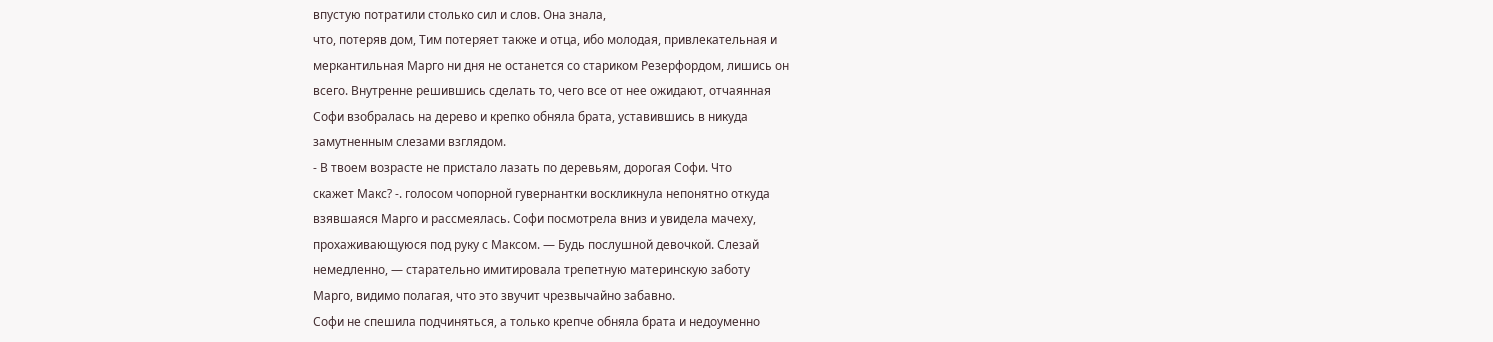впустую потратили столько сил и слов. Она знала,
что, потеряв дом, Тим потеряет также и отца, ибо молодая, привлекательная и
меркантильная Марго ни дня не останется со стариком Резерфордом, лишись он
всего. Внутренне решившись сделать то, чего все от нее ожидают, отчаянная
Софи взобралась на дерево и крепко обняла брата, уставившись в никуда
замутненным слезами взглядом.
- В твоем возрасте не пристало лазать по деревьям, дорогая Софи. Что
скажет Макс? -. голосом чопорной гувернантки воскликнула непонятно откуда
взявшаяся Марго и рассмеялась. Софи посмотрела вниз и увидела мачеху,
прохаживающуюся под руку с Максом. — Будь послушной девочкой. Слезай
немедленно, — старательно имитировала трепетную материнскую заботу
Марго, видимо полагая, что это звучит чрезвычайно забавно.
Софи не спешила подчиняться, а только крепче обняла брата и недоуменно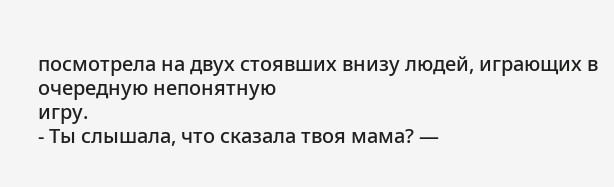посмотрела на двух стоявших внизу людей, играющих в очередную непонятную
игру.
- Ты слышала, что сказала твоя мама? —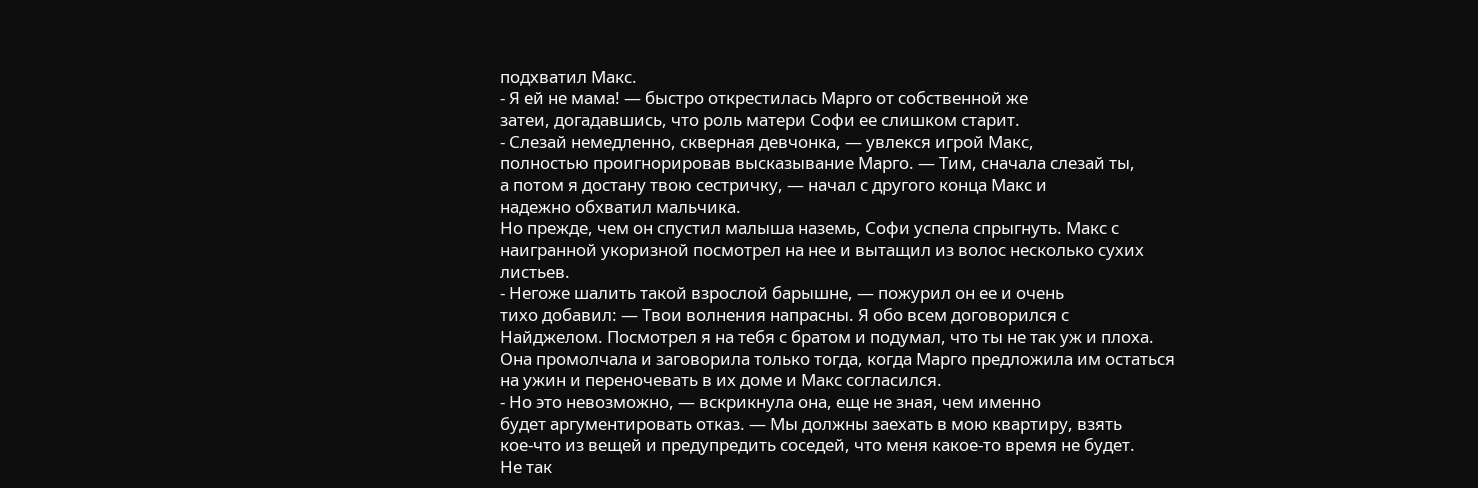подхватил Макс.
- Я ей не мама! — быстро открестилась Марго от собственной же
затеи, догадавшись, что роль матери Софи ее слишком старит.
- Слезай немедленно, скверная девчонка, — увлекся игрой Макс,
полностью проигнорировав высказывание Марго. — Тим, сначала слезай ты,
а потом я достану твою сестричку, — начал с другого конца Макс и
надежно обхватил мальчика.
Но прежде, чем он спустил малыша наземь, Софи успела спрыгнуть. Макс с
наигранной укоризной посмотрел на нее и вытащил из волос несколько сухих
листьев.
- Негоже шалить такой взрослой барышне, — пожурил он ее и очень
тихо добавил: — Твои волнения напрасны. Я обо всем договорился с
Найджелом. Посмотрел я на тебя с братом и подумал, что ты не так уж и плоха.
Она промолчала и заговорила только тогда, когда Марго предложила им остаться
на ужин и переночевать в их доме и Макс согласился.
- Но это невозможно, — вскрикнула она, еще не зная, чем именно
будет аргументировать отказ. — Мы должны заехать в мою квартиру, взять
кое-что из вещей и предупредить соседей, что меня какое-то время не будет.
Не так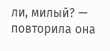ли, милый? — повторила она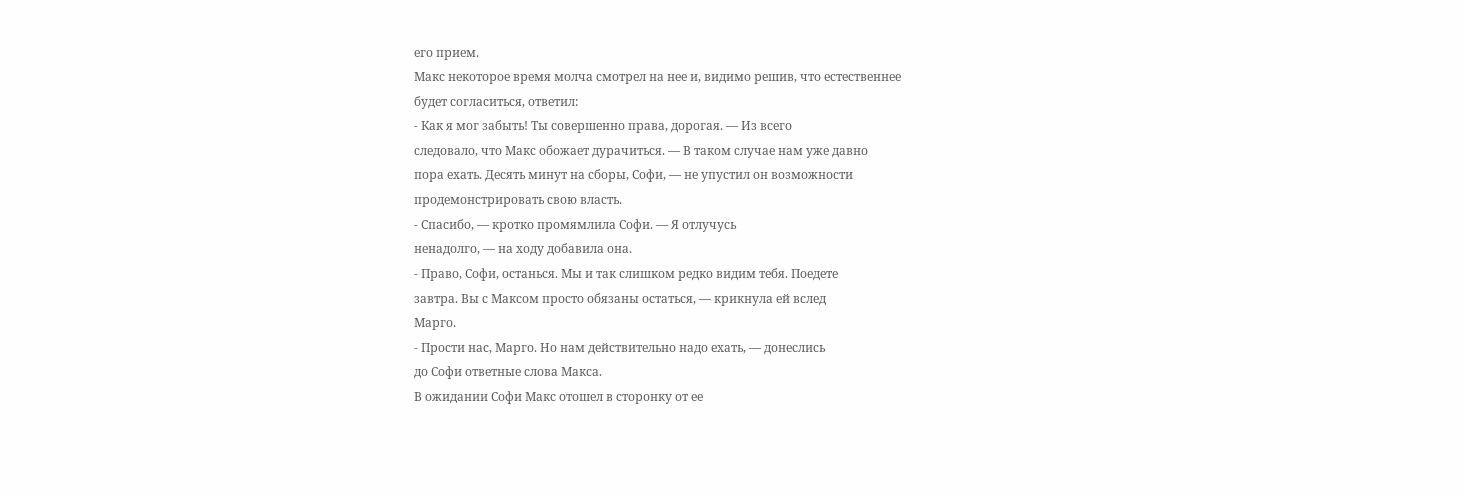его прием.
Макс некоторое время молча смотрел на нее и, видимо решив, что естественнее
будет согласиться, ответил:
- Как я мог забыть! Ты совершенно права, дорогая. — Из всего
следовало, что Макс обожает дурачиться. — В таком случае нам уже давно
пора ехать. Десять минут на сборы, Софи, — не упустил он возможности
продемонстрировать свою власть.
- Спасибо, — кротко промямлила Софи. — Я отлучусь
ненадолго, — на ходу добавила она.
- Право, Софи, останься. Мы и так слишком редко видим тебя. Поедете
завтра. Вы с Максом просто обязаны остаться, — крикнула ей вслед
Марго.
- Прости нас, Марго. Но нам действительно надо ехать, — донеслись
до Софи ответные слова Макса.
В ожидании Софи Макс отошел в сторонку от ее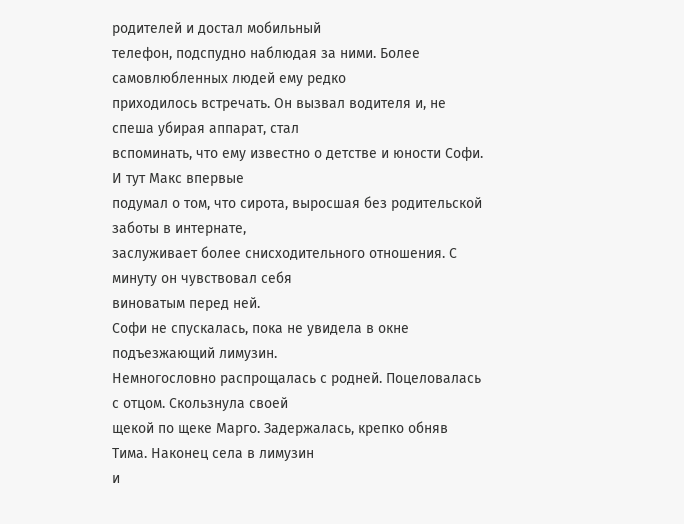родителей и достал мобильный
телефон, подспудно наблюдая за ними. Более самовлюбленных людей ему редко
приходилось встречать. Он вызвал водителя и, не спеша убирая аппарат, стал
вспоминать, что ему известно о детстве и юности Софи. И тут Макс впервые
подумал о том, что сирота, выросшая без родительской заботы в интернате,
заслуживает более снисходительного отношения. С минуту он чувствовал себя
виноватым перед ней.
Софи не спускалась, пока не увидела в окне подъезжающий лимузин.
Немногословно распрощалась с родней. Поцеловалась с отцом. Скользнула своей
щекой по щеке Марго. Задержалась, крепко обняв Тима. Наконец села в лимузин
и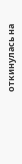откинулась на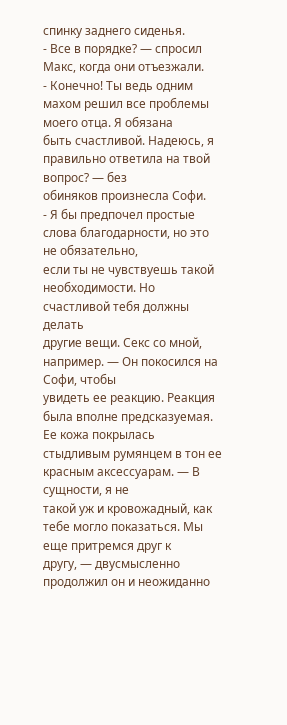спинку заднего сиденья.
- Все в порядке? — спросил Макс, когда они отъезжали.
- Конечно! Ты ведь одним махом решил все проблемы моего отца. Я обязана
быть счастливой. Надеюсь, я правильно ответила на твой вопрос? — без
обиняков произнесла Софи.
- Я бы предпочел простые слова благодарности, но это не обязательно,
если ты не чувствуешь такой необходимости. Но счастливой тебя должны делать
другие вещи. Секс со мной, например. — Он покосился на Софи, чтобы
увидеть ее реакцию. Реакция была вполне предсказуемая. Ее кожа покрылась
стыдливым румянцем в тон ее красным аксессуарам. — В сущности, я не
такой уж и кровожадный, как тебе могло показаться. Мы еще притремся друг к
другу, — двусмысленно продолжил он и неожиданно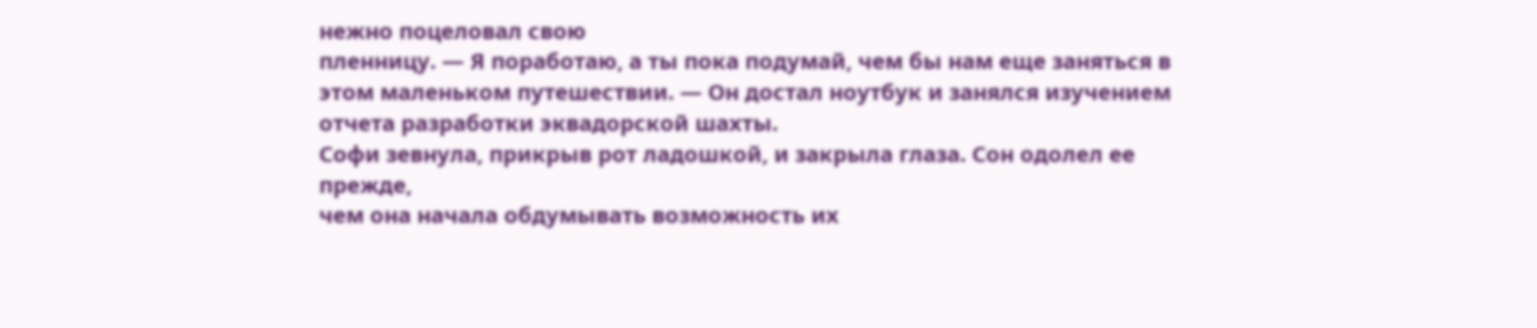нежно поцеловал свою
пленницу. — Я поработаю, а ты пока подумай, чем бы нам еще заняться в
этом маленьком путешествии. — Он достал ноутбук и занялся изучением
отчета разработки эквадорской шахты.
Софи зевнула, прикрыв рот ладошкой, и закрыла глаза. Сон одолел ее прежде,
чем она начала обдумывать возможность их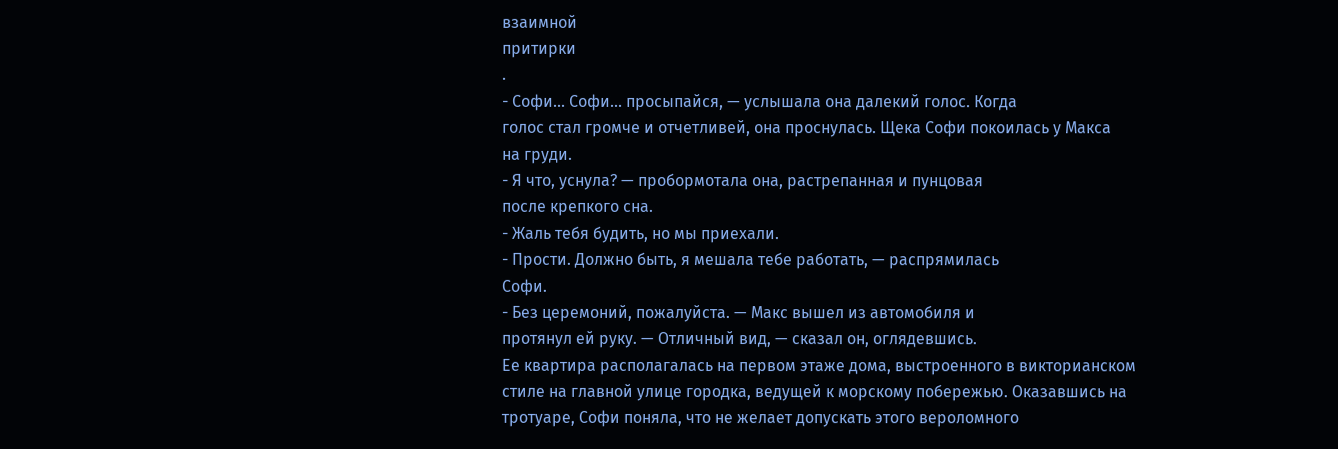взаимной
притирки
.
- Софи... Софи... просыпайся, — услышала она далекий голос. Когда
голос стал громче и отчетливей, она проснулась. Щека Софи покоилась у Макса
на груди.
- Я что, уснула? — пробормотала она, растрепанная и пунцовая
после крепкого сна.
- Жаль тебя будить, но мы приехали.
- Прости. Должно быть, я мешала тебе работать, — распрямилась
Софи.
- Без церемоний, пожалуйста. — Макс вышел из автомобиля и
протянул ей руку. — Отличный вид, — сказал он, оглядевшись.
Ее квартира располагалась на первом этаже дома, выстроенного в викторианском
стиле на главной улице городка, ведущей к морскому побережью. Оказавшись на
тротуаре, Софи поняла, что не желает допускать этого вероломного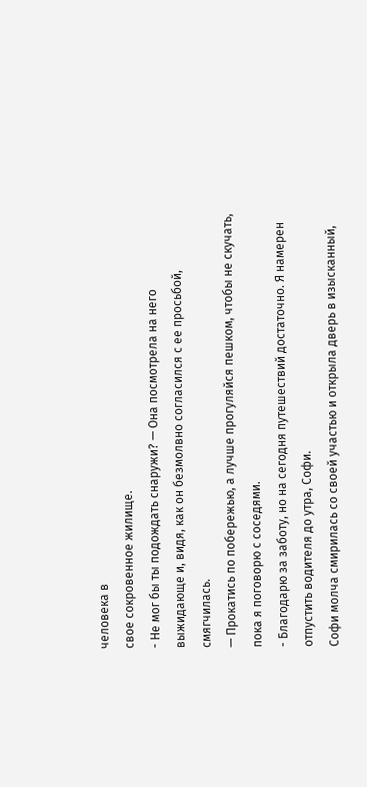человека в
свое сокровенное жилище.
- Не мог бы ты подождать снаружи? — Она посмотрела на него
выжидающе и, видя, как он безмолвно согласился с ее просьбой, смягчилась.
— Прокатись по побережью, а лучше прогуляйся пешком, чтобы не скучать,
пока я поговорю с соседями.
- Благодарю за заботу, но на сегодня путешествий достаточно. Я намерен
отпустить водителя до утра, Софи.
Софи молча смирилась со своей участью и открыла дверь в изысканный,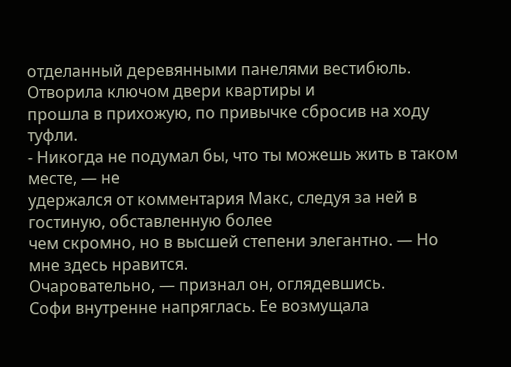отделанный деревянными панелями вестибюль. Отворила ключом двери квартиры и
прошла в прихожую, по привычке сбросив на ходу туфли.
- Никогда не подумал бы, что ты можешь жить в таком месте, — не
удержался от комментария Макс, следуя за ней в гостиную, обставленную более
чем скромно, но в высшей степени элегантно. — Но мне здесь нравится.
Очаровательно, — признал он, оглядевшись.
Софи внутренне напряглась. Ее возмущала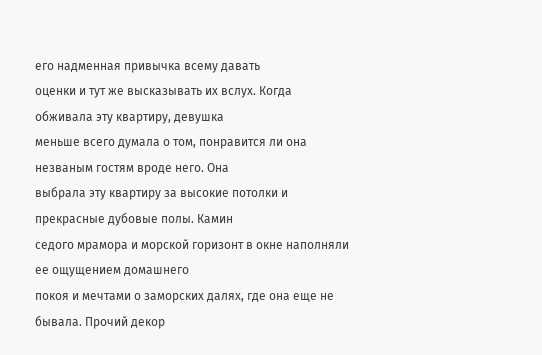его надменная привычка всему давать
оценки и тут же высказывать их вслух. Когда обживала эту квартиру, девушка
меньше всего думала о том, понравится ли она незваным гостям вроде него. Она
выбрала эту квартиру за высокие потолки и прекрасные дубовые полы. Камин
седого мрамора и морской горизонт в окне наполняли ее ощущением домашнего
покоя и мечтами о заморских далях, где она еще не бывала. Прочий декор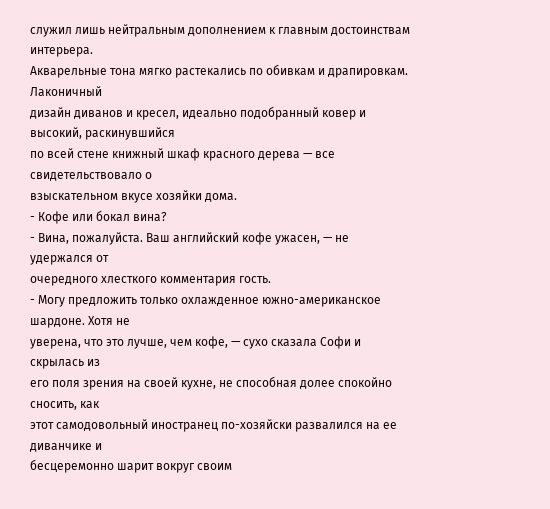служил лишь нейтральным дополнением к главным достоинствам интерьера.
Акварельные тона мягко растекались по обивкам и драпировкам. Лаконичный
дизайн диванов и кресел, идеально подобранный ковер и высокий, раскинувшийся
по всей стене книжный шкаф красного дерева — все свидетельствовало о
взыскательном вкусе хозяйки дома.
- Кофе или бокал вина?
- Вина, пожалуйста. Ваш английский кофе ужасен, — не удержался от
очередного хлесткого комментария гость.
- Могу предложить только охлажденное южно-американское шардоне. Хотя не
уверена, что это лучше, чем кофе, — сухо сказала Софи и скрылась из
его поля зрения на своей кухне, не способная долее спокойно сносить, как
этот самодовольный иностранец по-хозяйски развалился на ее диванчике и
бесцеремонно шарит вокруг своим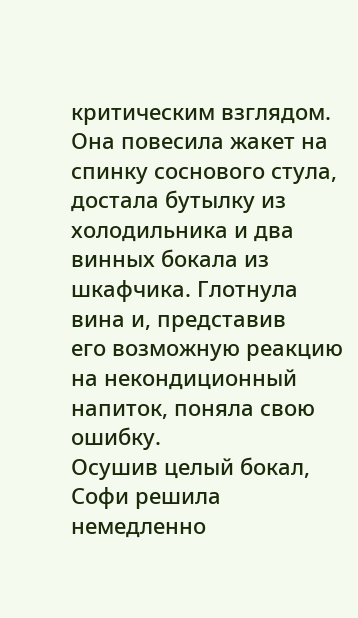критическим взглядом.
Она повесила жакет на спинку соснового стула, достала бутылку из
холодильника и два винных бокала из шкафчика. Глотнула вина и, представив
его возможную реакцию на некондиционный напиток, поняла свою ошибку.
Осушив целый бокал, Софи решила немедленно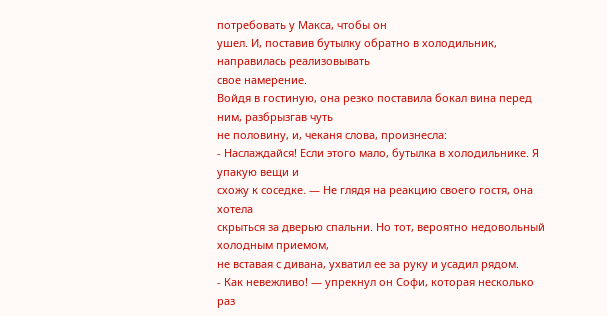потребовать у Макса, чтобы он
ушел. И, поставив бутылку обратно в холодильник, направилась реализовывать
свое намерение.
Войдя в гостиную, она резко поставила бокал вина перед ним, разбрызгав чуть
не половину, и, чеканя слова, произнесла:
- Наслаждайся! Если этого мало, бутылка в холодильнике. Я упакую вещи и
схожу к соседке. — Не глядя на реакцию своего гостя, она хотела
скрыться за дверью спальни. Но тот, вероятно недовольный холодным приемом,
не вставая с дивана, ухватил ее за руку и усадил рядом.
- Как невежливо! — упрекнул он Софи, которая несколько раз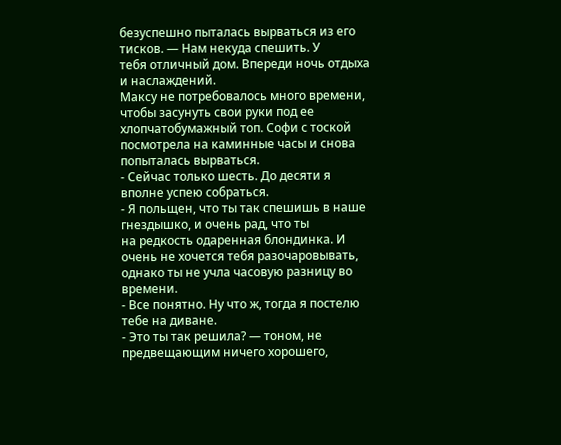безуспешно пыталась вырваться из его тисков. — Нам некуда спешить. У
тебя отличный дом. Впереди ночь отдыха и наслаждений.
Максу не потребовалось много времени, чтобы засунуть свои руки под ее
хлопчатобумажный топ. Софи с тоской посмотрела на каминные часы и снова
попыталась вырваться.
- Сейчас только шесть. До десяти я вполне успею собраться.
- Я польщен, что ты так спешишь в наше гнездышко, и очень рад, что ты
на редкость одаренная блондинка. И очень не хочется тебя разочаровывать,
однако ты не учла часовую разницу во времени.
- Все понятно. Ну что ж, тогда я постелю тебе на диване.
- Это ты так решила? — тоном, не предвещающим ничего хорошего,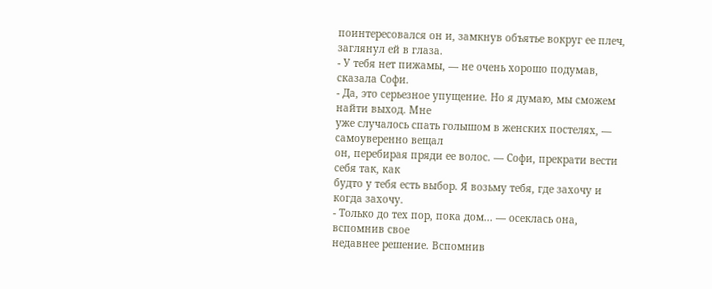поинтересовался он и, замкнув объятье вокруг ее плеч, заглянул ей в глаза.
- У тебя нет пижамы, — не очень хорошо подумав, сказала Софи.
- Да, это серьезное упущение. Но я думаю, мы сможем найти выход. Мне
уже случалось спать голышом в женских постелях, — самоуверенно вещал
он, перебирая пряди ее волос. — Софи, прекрати вести себя так, как
будто у тебя есть выбор. Я возьму тебя, где захочу и когда захочу.
- Только до тех пор, пока дом... — осеклась она, вспомнив свое
недавнее решение. Вспомнив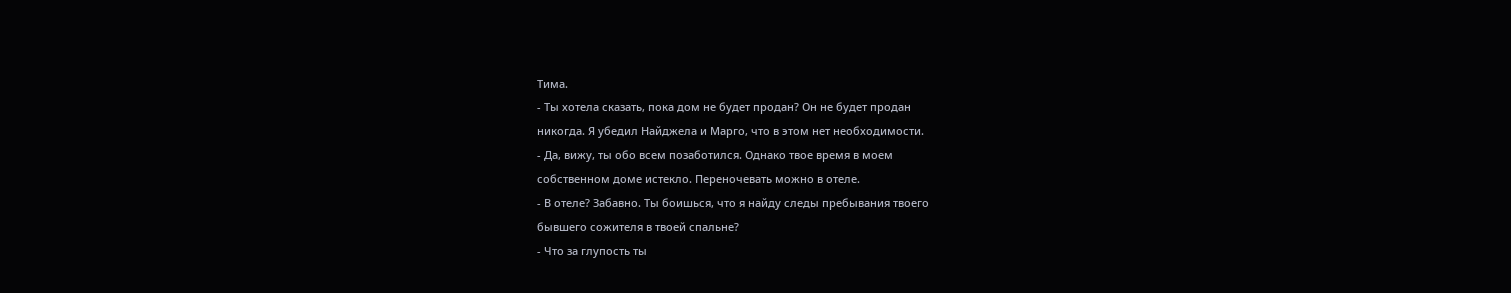Тима.
- Ты хотела сказать, пока дом не будет продан? Он не будет продан
никогда. Я убедил Найджела и Марго, что в этом нет необходимости.
- Да, вижу, ты обо всем позаботился. Однако твое время в моем
собственном доме истекло. Переночевать можно в отеле.
- В отеле? Забавно. Ты боишься, что я найду следы пребывания твоего
бывшего сожителя в твоей спальне?
- Что за глупость ты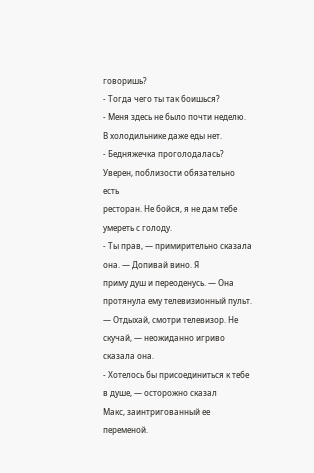говоришь?
- Тогда чего ты так боишься?
- Меня здесь не было почти неделю. В холодильнике даже еды нет.
- Бедняжечка проголодалась? Уверен, поблизости обязательно есть
ресторан. Не бойся, я не дам тебе умереть с голоду.
- Ты прав, — примирительно сказала она. — Допивай вино. Я
приму душ и переоденусь. — Она протянула ему телевизионный пульт.
— Отдыхай, смотри телевизор. Не скучай, — неожиданно игриво
сказала она.
- Хотелось бы присоединиться к тебе в душе, — осторожно сказал
Макс, заинтригованный ее переменой.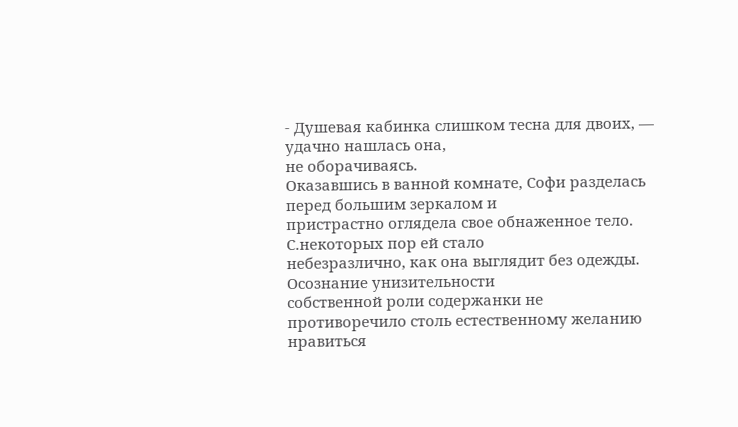- Душевая кабинка слишком тесна для двоих, — удачно нашлась она,
не оборачиваясь.
Оказавшись в ванной комнате, Софи разделась перед большим зеркалом и
пристрастно оглядела свое обнаженное тело. С.некоторых пор ей стало
небезразлично, как она выглядит без одежды. Осознание унизительности
собственной роли содержанки не противоречило столь естественному желанию
нравиться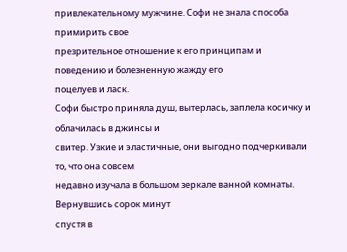привлекательному мужчине. Софи не знала способа примирить свое
презрительное отношение к его принципам и поведению и болезненную жажду его
поцелуев и ласк.
Софи быстро приняла душ, вытерлась, заплела косичку и облачилась в джинсы и
свитер. Узкие и эластичные, они выгодно подчеркивали то, что она совсем
недавно изучала в большом зеркале ванной комнаты. Вернувшись сорок минут
спустя в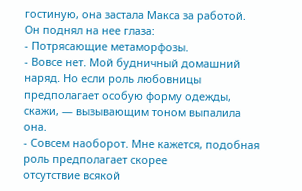гостиную, она застала Макса за работой. Он поднял на нее глаза:
- Потрясающие метаморфозы.
- Вовсе нет. Мой будничный домашний наряд. Но если роль любовницы
предполагает особую форму одежды, скажи, — вызывающим тоном выпалила
она.
- Совсем наоборот. Мне кажется, подобная роль предполагает скорее
отсутствие всякой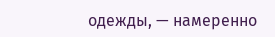одежды, — намеренно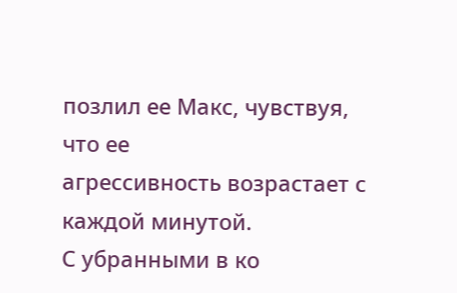позлил ее Макс, чувствуя, что ее
агрессивность возрастает с каждой минутой.
С убранными в ко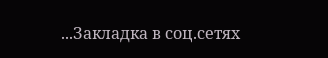...Закладка в соц.сетях